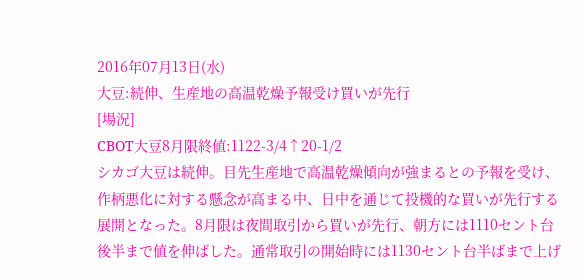2016年07月13日(水)
大豆:続伸、生産地の高温乾燥予報受け買いが先行
[場況]
CBOT大豆8月限終値:1122-3/4↑20-1/2
シカゴ大豆は続伸。目先生産地で高温乾燥傾向が強まるとの予報を受け、作柄悪化に対する懸念が高まる中、日中を通じて投機的な買いが先行する展開となった。8月限は夜間取引から買いが先行、朝方には1110セント台後半まで値を伸ばした。通常取引の開始時には1130セント台半ばまで上げ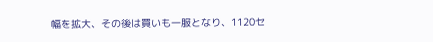幅を拡大、その後は買いも一服となり、1120セ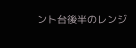ント台後半のレンジ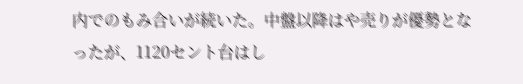内でのもみ合いが続いた。中盤以降はや売りが優勢となったが、1120セント台はし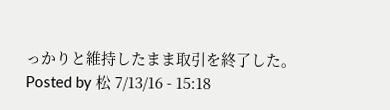っかりと維持したまま取引を終了した。
Posted by 松 7/13/16 - 15:18